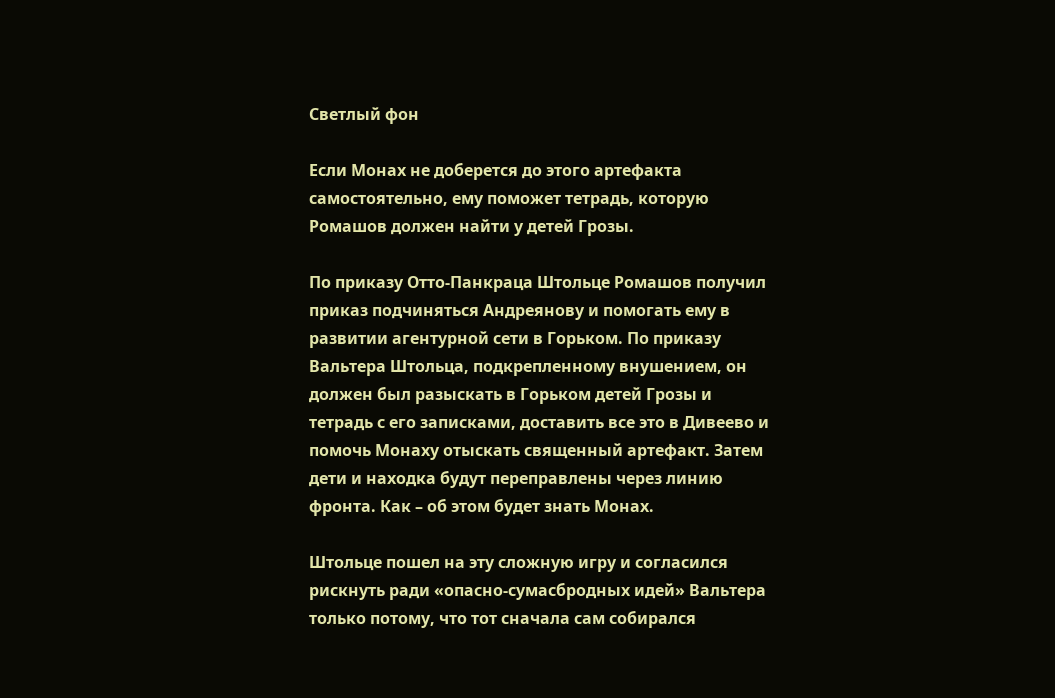Светлый фон

Если Монах не доберется до этого артефакта самостоятельно, ему поможет тетрадь, которую Ромашов должен найти у детей Грозы.

По приказу Отто-Панкраца Штольце Ромашов получил приказ подчиняться Андреянову и помогать ему в развитии агентурной сети в Горьком. По приказу Вальтера Штольца, подкрепленному внушением, он должен был разыскать в Горьком детей Грозы и тетрадь с его записками, доставить все это в Дивеево и помочь Монаху отыскать священный артефакт. Затем дети и находка будут переправлены через линию фронта. Как – об этом будет знать Монах.

Штольце пошел на эту сложную игру и согласился рискнуть ради «опасно-сумасбродных идей» Вальтера только потому, что тот сначала сам собирался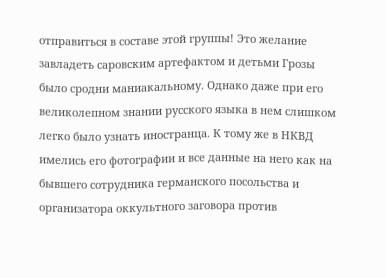отправиться в составе этой группы! Это желание завладеть саровским артефактом и детьми Грозы было сродни маниакальному. Однако даже при его великолепном знании русского языка в нем слишком легко было узнать иностранца. К тому же в НКВД имелись его фотографии и все данные на него как на бывшего сотрудника германского посольства и организатора оккультного заговора против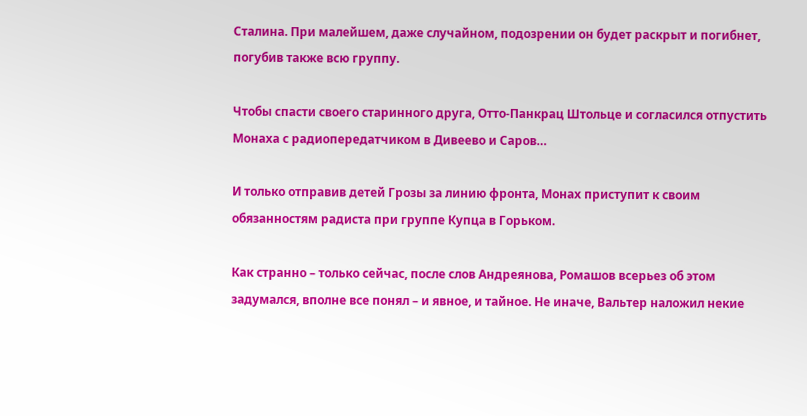Сталина. При малейшем, даже случайном, подозрении он будет раскрыт и погибнет, погубив также всю группу.

Чтобы спасти своего старинного друга, Отто-Панкрац Штольце и согласился отпустить Монаха с радиопередатчиком в Дивеево и Саров…

И только отправив детей Грозы за линию фронта, Монах приступит к своим обязанностям радиста при группе Купца в Горьком.

Как странно – только сейчас, после слов Андреянова, Ромашов всерьез об этом задумался, вполне все понял – и явное, и тайное. Не иначе, Вальтер наложил некие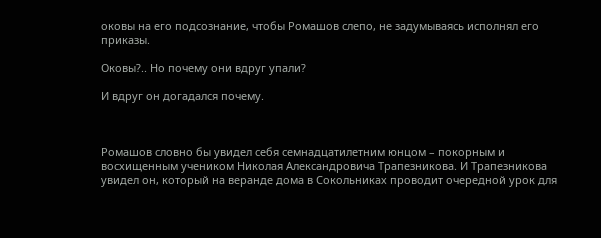оковы на его подсознание, чтобы Ромашов слепо, не задумываясь исполнял его приказы.

Оковы?.. Но почему они вдруг упали?

И вдруг он догадался почему.



Ромашов словно бы увидел себя семнадцатилетним юнцом – покорным и восхищенным учеником Николая Александровича Трапезникова. И Трапезникова увидел он, который на веранде дома в Сокольниках проводит очередной урок для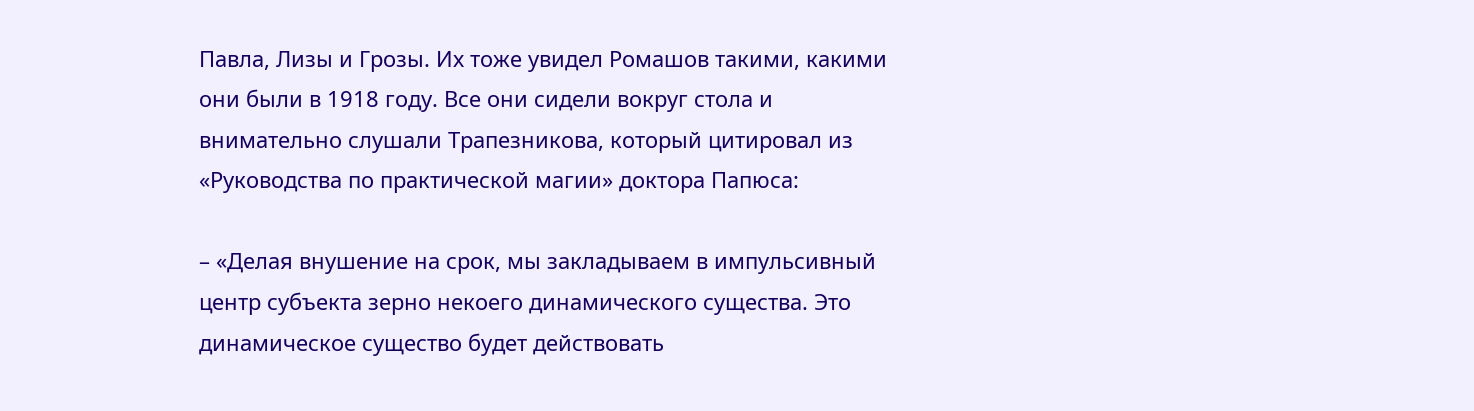Павла, Лизы и Грозы. Их тоже увидел Ромашов такими, какими они были в 1918 году. Все они сидели вокруг стола и внимательно слушали Трапезникова, который цитировал из «Руководства по практической магии» доктора Папюса:

– «Делая внушение на срок, мы закладываем в импульсивный центр субъекта зерно некоего динамического существа. Это динамическое существо будет действовать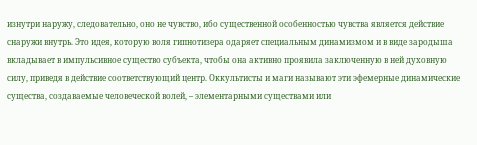изнутри наружу, следовательно, оно не чувство, ибо существенной особенностью чувства является действие снаружи внутрь. Это идея, которую воля гипнотизера одаряет специальным динамизмом и в виде зародыша вкладывает в импульсивное существо субъекта, чтобы она активно проявила заключенную в ней духовную силу, приведя в действие соответствующий центр. Оккультисты и маги называют эти эфемерные динамические существа, создаваемые человеческой волей, – элементарными существами или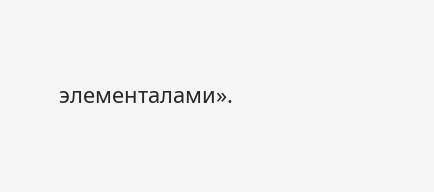элементалами».